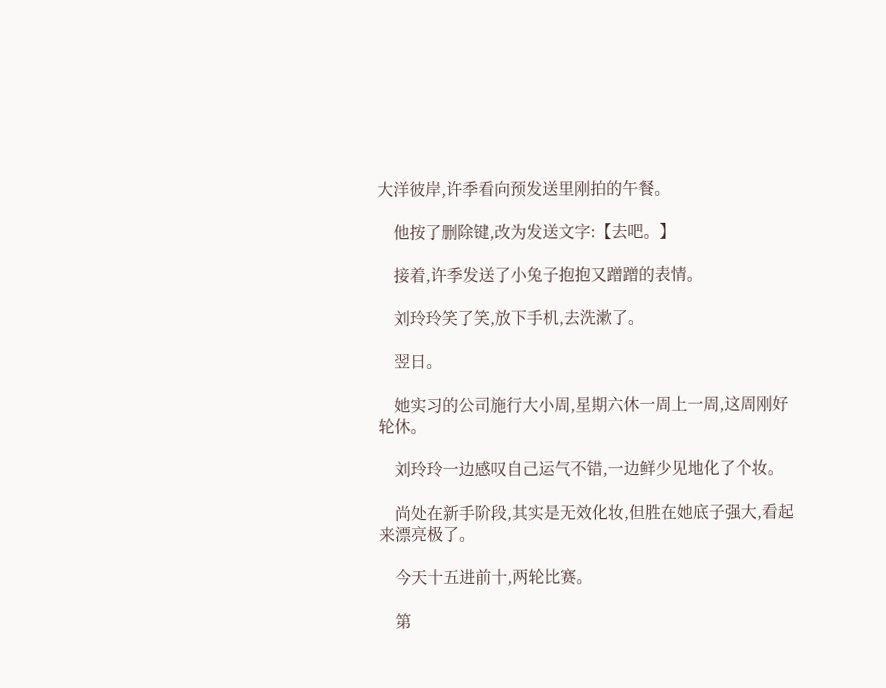大洋彼岸,许季看向预发送里刚拍的午餐。

    他按了删除键,改为发送文字:【去吧。】

    接着,许季发送了小兔子抱抱又蹭蹭的表情。

    刘玲玲笑了笑,放下手机,去洗漱了。

    翌日。

    她实习的公司施行大小周,星期六休一周上一周,这周刚好轮休。

    刘玲玲一边感叹自己运气不错,一边鲜少见地化了个妆。

    尚处在新手阶段,其实是无效化妆,但胜在她底子强大,看起来漂亮极了。

    今天十五进前十,两轮比赛。

    第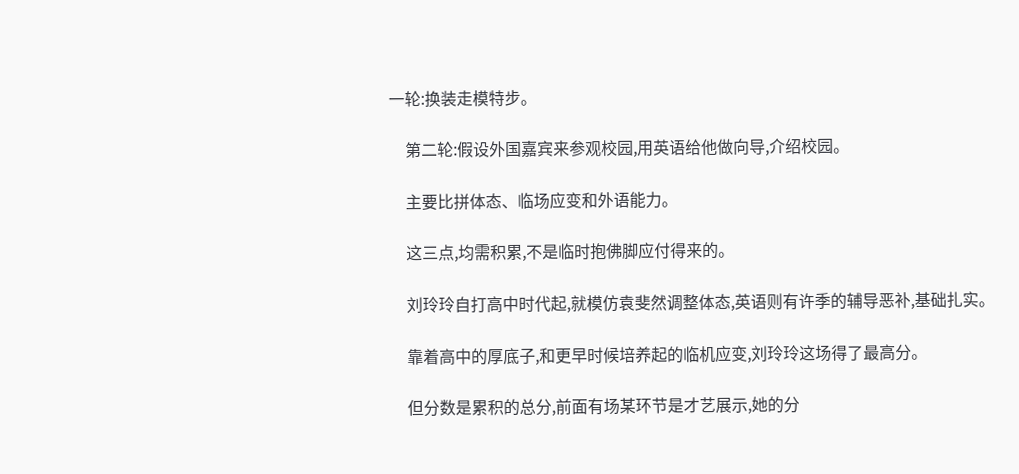一轮:换装走模特步。

    第二轮:假设外国嘉宾来参观校园,用英语给他做向导,介绍校园。

    主要比拼体态、临场应变和外语能力。

    这三点,均需积累,不是临时抱佛脚应付得来的。

    刘玲玲自打高中时代起,就模仿袁斐然调整体态,英语则有许季的辅导恶补,基础扎实。

    靠着高中的厚底子,和更早时候培养起的临机应变,刘玲玲这场得了最高分。

    但分数是累积的总分,前面有场某环节是才艺展示,她的分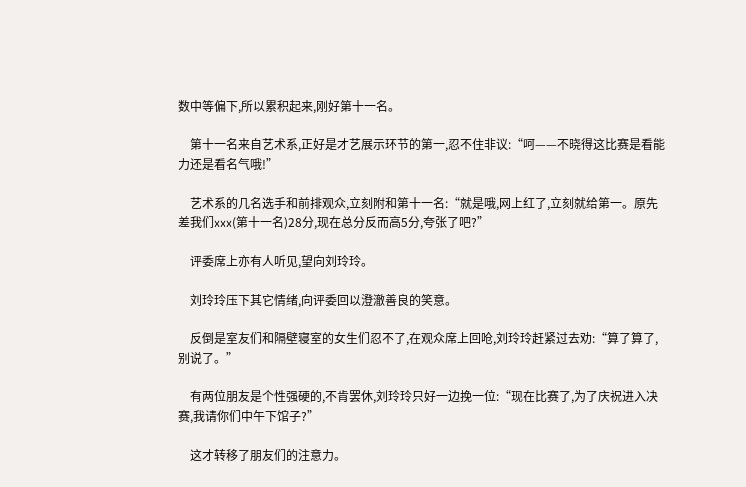数中等偏下,所以累积起来,刚好第十一名。

    第十一名来自艺术系,正好是才艺展示环节的第一,忍不住非议:“呵——不晓得这比赛是看能力还是看名气哦!”

    艺术系的几名选手和前排观众,立刻附和第十一名:“就是哦,网上红了,立刻就给第一。原先差我们xxx(第十一名)28分,现在总分反而高5分,夸张了吧?”

    评委席上亦有人听见,望向刘玲玲。

    刘玲玲压下其它情绪,向评委回以澄澈善良的笑意。

    反倒是室友们和隔壁寝室的女生们忍不了,在观众席上回呛,刘玲玲赶紧过去劝:“算了算了,别说了。”

    有两位朋友是个性强硬的,不肯罢休,刘玲玲只好一边挽一位:“现在比赛了,为了庆祝进入决赛,我请你们中午下馆子?”

    这才转移了朋友们的注意力。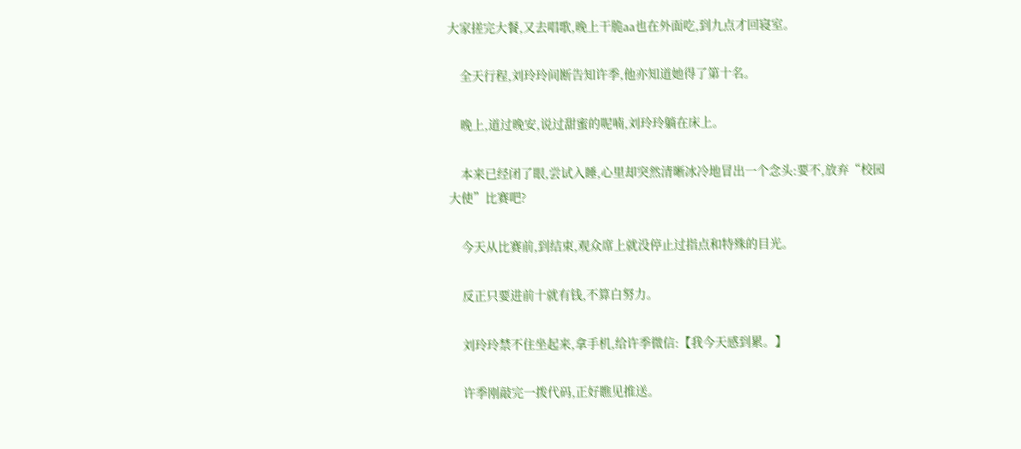大家搓完大餐,又去唱歌,晚上干脆aa也在外面吃,到九点才回寝室。

    全天行程,刘玲玲间断告知许季,他亦知道她得了第十名。

    晚上,道过晚安,说过甜蜜的呢喃,刘玲玲躺在床上。

    本来已经闭了眼,尝试入睡,心里却突然清晰冰冷地冒出一个念头:要不,放弃“校园大使”比赛吧?

    今天从比赛前,到结束,观众席上就没停止过指点和特殊的目光。

    反正只要进前十就有钱,不算白努力。

    刘玲玲禁不住坐起来,拿手机,给许季微信:【我今天感到累。】

    许季刚敲完一拨代码,正好瞧见推送。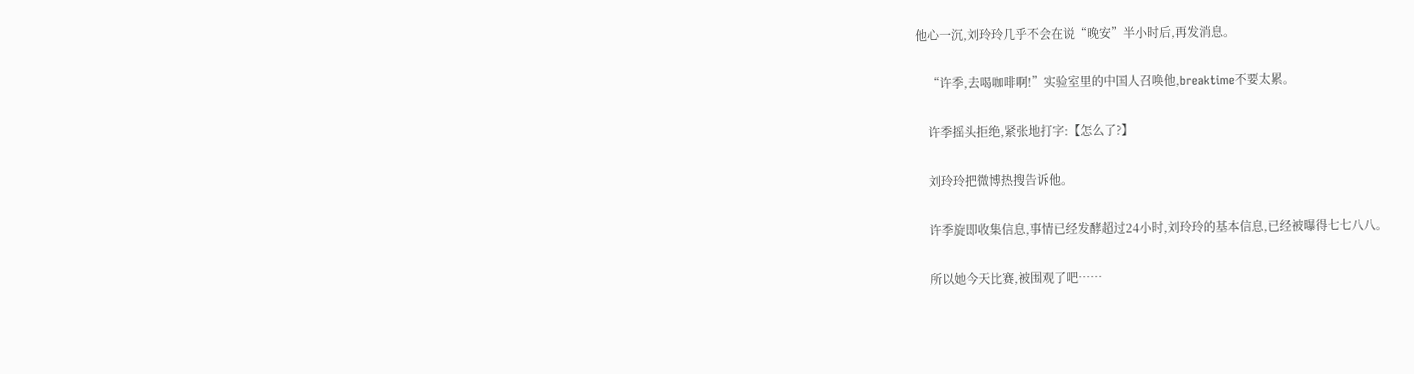他心一沉,刘玲玲几乎不会在说“晚安”半小时后,再发消息。

    “许季,去喝咖啡啊!”实验室里的中国人召唤他,breaktime不要太累。

    许季摇头拒绝,紧张地打字:【怎么了?】

    刘玲玲把微博热搜告诉他。

    许季旋即收集信息,事情已经发酵超过24小时,刘玲玲的基本信息,已经被曝得七七八八。

    所以她今天比赛,被围观了吧……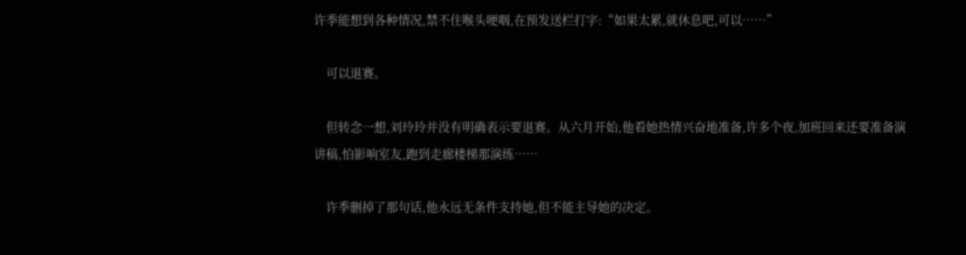许季能想到各种情况,禁不住喉头哽咽,在预发送栏打字:“如果太累,就休息吧,可以……”

    可以退赛。

    但转念一想,刘玲玲并没有明确表示要退赛。从六月开始,他看她热情兴奋地准备,许多个夜,加班回来还要准备演讲稿,怕影响室友,跑到走廊楼梯那演练……

    许季删掉了那句话,他永远无条件支持她,但不能主导她的决定。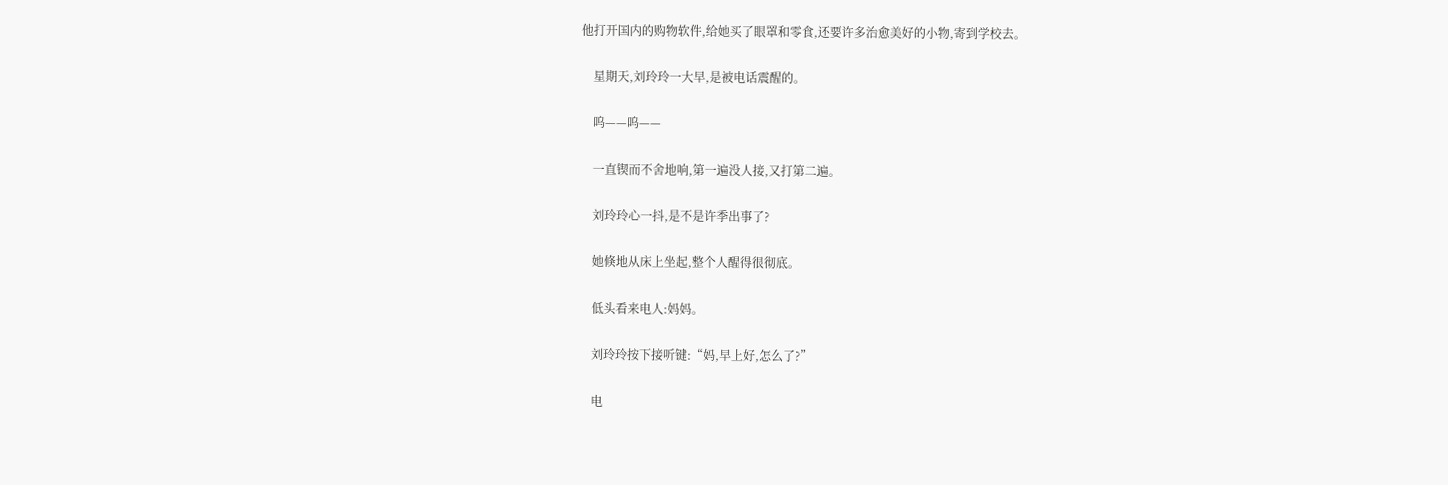他打开国内的购物软件,给她买了眼罩和零食,还要许多治愈美好的小物,寄到学校去。

    星期天,刘玲玲一大早,是被电话震醒的。

    呜——呜——

    一直锲而不舍地响,第一遍没人接,又打第二遍。

    刘玲玲心一抖,是不是许季出事了?

    她倏地从床上坐起,整个人醒得很彻底。

    低头看来电人:妈妈。

    刘玲玲按下接听键:“妈,早上好,怎么了?”

    电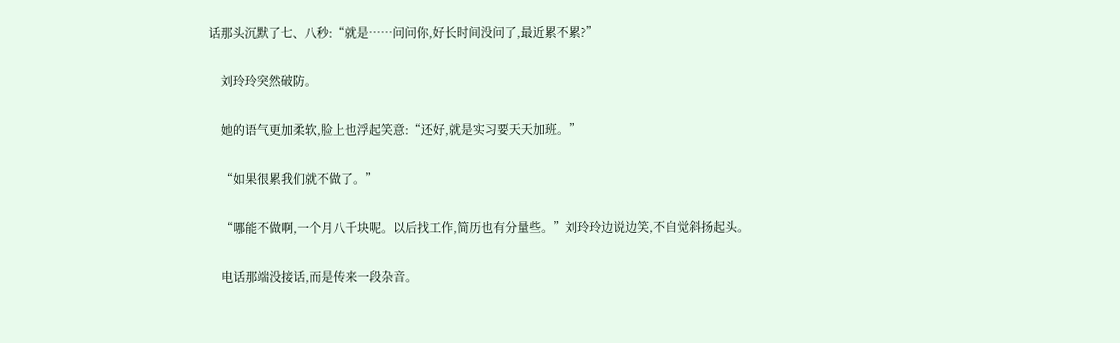话那头沉默了七、八秒:“就是……问问你,好长时间没问了,最近累不累?”

    刘玲玲突然破防。

    她的语气更加柔软,脸上也浮起笑意:“还好,就是实习要天天加班。”

    “如果很累我们就不做了。”

    “哪能不做啊,一个月八千块呢。以后找工作,简历也有分量些。”刘玲玲边说边笑,不自觉斜扬起头。

    电话那端没接话,而是传来一段杂音。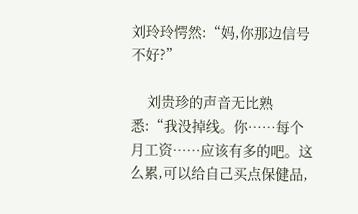刘玲玲愕然:“妈,你那边信号不好?”

    刘贵珍的声音无比熟悉:“我没掉线。你……每个月工资……应该有多的吧。这么累,可以给自己买点保健品,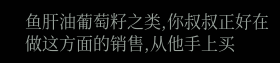鱼肝油葡萄籽之类,你叔叔正好在做这方面的销售,从他手上买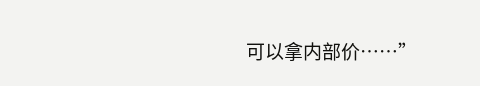可以拿内部价……”